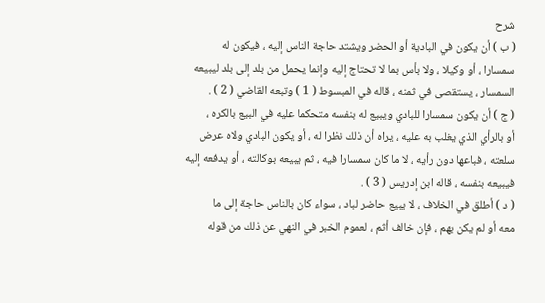شرح
( ب ) أن يكون في البادية أو الحضر ويشتد حاجة الناس إليه ، فيكون له
سمسارا ، أو وكيلا ، ولا بأس بما لا تحتاج إليه وإنما يحمل من بلد إلى بلد ليبيعه
السمسار ، يستقصى في ثمنه ، قاله في المبسوط ( 1 ) وتبعه القاضي ( 2 ) .
( ج ) أن يكون سمسارا للبادي ويبيع له بنفسه متحكما عليه في البيع بالكره ،
أو بالرأي الذي يغلب به عليه ، يراه أن ذلك نظرا له ، أو يكون البادي ولاه عرض
سلعته ، فباعها دون رأيه ، لا ما كان سمسارا فيه ، ثم يبيعه بوكالته ، أو يدفعه إليه
فيبيعه بنفسه ، قاله ابن إدريس ( 3 ) .
( د ) أطلق في الخلاف ، لا يبيع حاضر لباد ، سواء كان بالناس حاجة إلى ما
معه أو لم يكن بهم ، فإن خالف أثم ، لعموم الخبر في النهي عن ذلك من قوله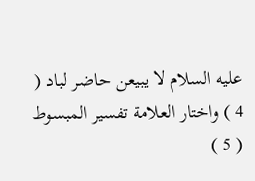عليه السلام لا يبيعن حاضر لباد ( 4 ) واختار العلامة تفسير المبسوط ( 5 )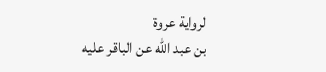لرواية عروة
بن عبد الله عن الباقر عليه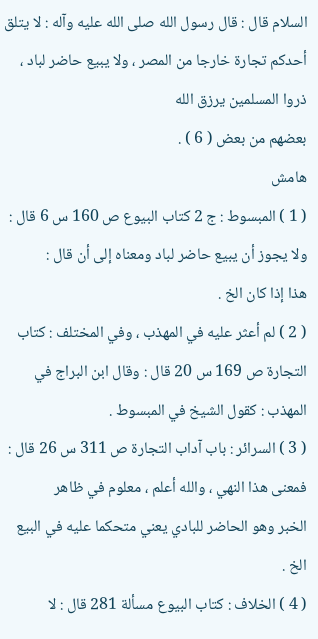السلام قال : قال رسول الله صلى الله عليه وآله : لا يتلق
أحدكم تجارة خارجا من المصر ، ولا يبيع حاضر لباد ، ذروا المسلمين يرزق الله
بعضهم من بعض ( 6 ) .
هامش
( 1 ) المبسوط : ج 2 كتاب البيوع ص 160 س 6 قال : ولا يجوز أن يبيع حاضر لباد ومعناه إلى أن قال :
هذا إذا كان الخ .
( 2 ) لم أعثر عليه في المهذب ، وفي المختلف : كتاب التجارة ص 169 س 20 قال : وقال ابن البراج في
المهذب : كقول الشيخ في المبسوط .
( 3 ) السرائر : باب آداب التجارة ص 311 س 26 قال : فمعنى هذا النهي ، والله أعلم ، معلوم في ظاهر
الخبر وهو الحاضر للبادي يعني متحكما عليه في البيع الخ .
( 4 ) الخلاف : كتاب البيوع مسألة 281 قال : لا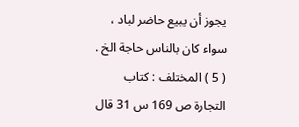يجوز أن يبيع حاضر لباد ، سواء كان بالناس حاجة الخ .
( 5 ) المختلف : كتاب التجارة ص 169 س 31 قال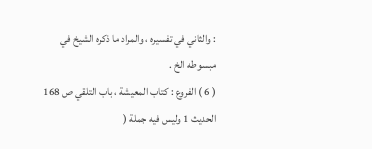: والثاني في تفسيره ، والمراد ما ذكره الشيخ في
مبسوطه الخ .
( 6 ) الفروع : كتاب المعيشة ، باب التلقي ص 168 الحديث 1 وليس فيه جملة (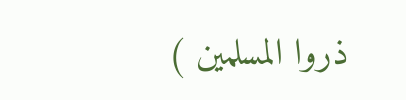ذروا المسلمين )